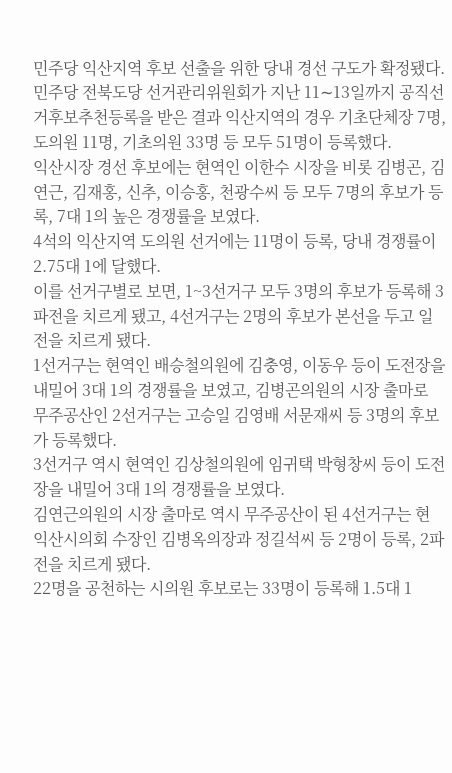민주당 익산지역 후보 선출을 위한 당내 경선 구도가 확정됐다.
민주당 전북도당 선거관리위원회가 지난 11∼13일까지 공직선거후보추천등록을 받은 결과 익산지역의 경우 기초단체장 7명, 도의원 11명, 기초의원 33명 등 모두 51명이 등록했다.
익산시장 경선 후보에는 현역인 이한수 시장을 비롯 김병곤, 김연근, 김재홍, 신추, 이승홍, 천광수씨 등 모두 7명의 후보가 등록, 7대 1의 높은 경쟁률을 보였다.
4석의 익산지역 도의원 선거에는 11명이 등록, 당내 경쟁률이 2.75대 1에 달했다.
이를 선거구별로 보면, 1~3선거구 모두 3명의 후보가 등록해 3파전을 치르게 됐고, 4선거구는 2명의 후보가 본선을 두고 일전을 치르게 됐다.
1선거구는 현역인 배승철의원에 김충영, 이동우 등이 도전장을 내밀어 3대 1의 경쟁률을 보였고, 김병곤의원의 시장 출마로 무주공산인 2선거구는 고승일 김영배 서문재씨 등 3명의 후보가 등록했다.
3선거구 역시 현역인 김상철의원에 임귀택 박형창씨 등이 도전장을 내밀어 3대 1의 경쟁률을 보였다.
김연근의원의 시장 출마로 역시 무주공산이 된 4선거구는 현 익산시의회 수장인 김병옥의장과 정길석씨 등 2명이 등록, 2파전을 치르게 됐다.
22명을 공천하는 시의원 후보로는 33명이 등록해 1.5대 1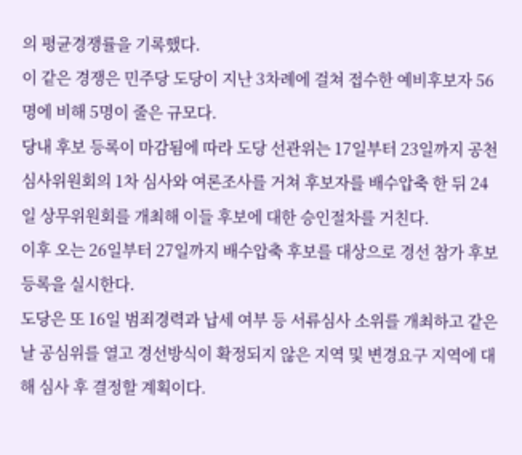의 평균경쟁률을 기록했다.
이 같은 경쟁은 민주당 도당이 지난 3차례에 걸쳐 접수한 예비후보자 56명에 비해 5명이 줄은 규모다.
당내 후보 등록이 마감됨에 따라 도당 선관위는 17일부터 23일까지 공천심사위원회의 1차 심사와 여론조사를 거쳐 후보자를 배수압축 한 뒤 24일 상무위원회를 개최해 이들 후보에 대한 승인절차를 거친다.
이후 오는 26일부터 27일까지 배수압축 후보를 대상으로 경선 참가 후보 등록을 실시한다.
도당은 또 16일 범죄경력과 납세 여부 등 서류심사 소위를 개최하고 같은 날 공심위를 열고 경선방식이 확정되지 않은 지역 및 변경요구 지역에 대해 심사 후 결정할 계획이다.